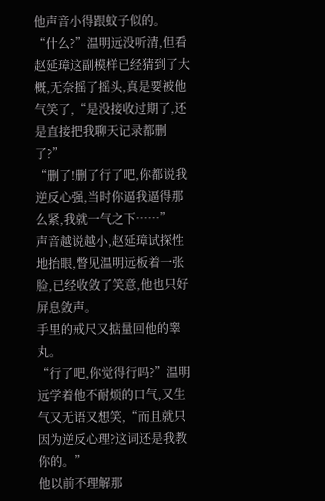他声音小得跟蚊子似的。
“什么?”温明远没听清,但看赵延璋这副模样已经猜到了大概,无奈摇了摇头,真是要被他气笑了,“是没接收过期了,还是直接把我聊天记录都删了?”
“删了!删了行了吧,你都说我逆反心强,当时你逼我逼得那么紧,我就一气之下……”
声音越说越小,赵延璋试探性地抬眼,瞥见温明远板着一张脸,已经收敛了笑意,他也只好屏息敛声。
手里的戒尺又掂量回他的睾丸。
“行了吧,你觉得行吗?”温明远学着他不耐烦的口气,又生气又无语又想笑,“而且就只因为逆反心理?这词还是我教你的。”
他以前不理解那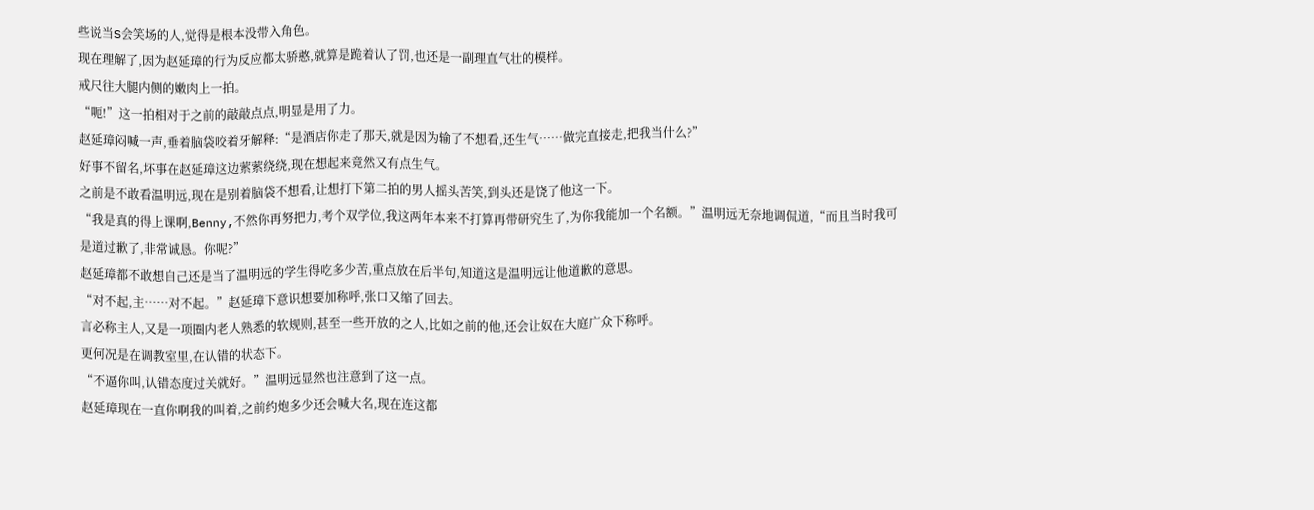些说当S会笑场的人,觉得是根本没带入角色。
现在理解了,因为赵延璋的行为反应都太骄憨,就算是跪着认了罚,也还是一副理直气壮的模样。
戒尺往大腿内侧的嫩肉上一拍。
“呃!”这一拍相对于之前的敲敲点点,明显是用了力。
赵延璋闷喊一声,垂着脑袋咬着牙解释:“是酒店你走了那天,就是因为输了不想看,还生气……做完直接走,把我当什么?”
好事不留名,坏事在赵延璋这边萦萦绕绕,现在想起来竟然又有点生气。
之前是不敢看温明远,现在是别着脑袋不想看,让想打下第二拍的男人摇头苦笑,到头还是饶了他这一下。
“我是真的得上课啊,Benny,不然你再努把力,考个双学位,我这两年本来不打算再带研究生了,为你我能加一个名额。”温明远无奈地调侃道,“而且当时我可是道过歉了,非常诚恳。你呢?”
赵延璋都不敢想自己还是当了温明远的学生得吃多少苦,重点放在后半句,知道这是温明远让他道歉的意思。
“对不起,主……对不起。”赵延璋下意识想要加称呼,张口又缩了回去。
言必称主人,又是一项圈内老人熟悉的软规则,甚至一些开放的之人,比如之前的他,还会让奴在大庭广众下称呼。
更何况是在调教室里,在认错的状态下。
“不逼你叫,认错态度过关就好。”温明远显然也注意到了这一点。
赵延璋现在一直你啊我的叫着,之前约炮多少还会喊大名,现在连这都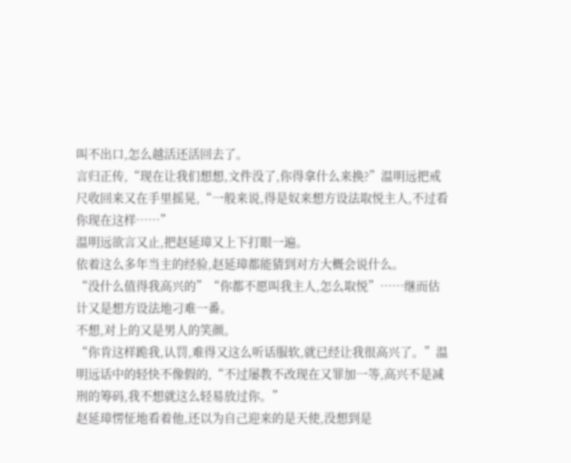叫不出口,怎么越活还活回去了。
言归正传,“现在让我们想想,文件没了,你得拿什么来换?”温明远把戒尺收回来又在手里摇晃,“一般来说,得是奴来想方设法取悦主人,不过看你现在这样……”
温明远欲言又止,把赵延璋又上下打眼一遍。
依着这么多年当主的经验,赵延璋都能猜到对方大概会说什么。
“没什么值得我高兴的”“你都不愿叫我主人,怎么取悦”……继而估计又是想方设法地刁难一番。
不想,对上的又是男人的笑颜。
“你肯这样跪我,认罚,难得又这么听话服软,就已经让我很高兴了。”温明远话中的轻快不像假的,“不过屡教不改现在又罪加一等,高兴不是减刑的筹码,我不想就这么轻易放过你。”
赵延璋愣怔地看着他,还以为自己迎来的是天使,没想到是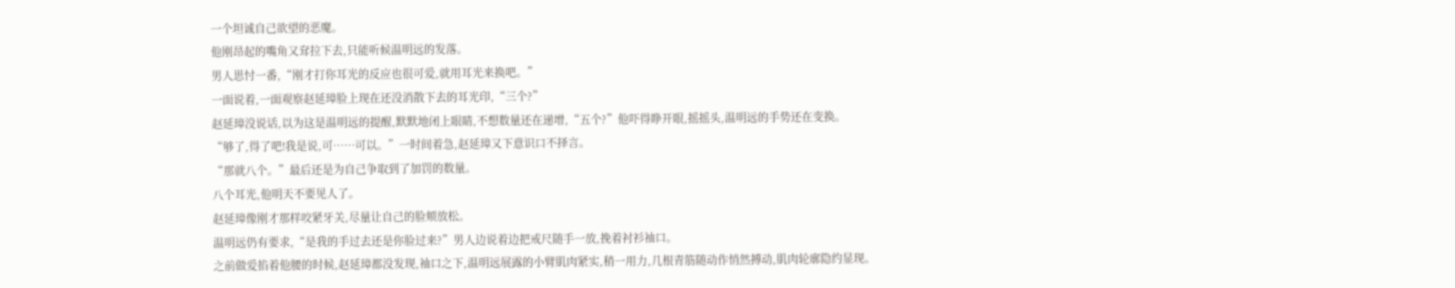一个坦诚自己欲望的恶魔。
他刚昂起的嘴角又耷拉下去,只能听候温明远的发落。
男人思忖一番,“刚才打你耳光的反应也很可爱,就用耳光来换吧。”
一面说着,一面观察赵延璋脸上现在还没消散下去的耳光印,“三个?”
赵延璋没说话,以为这是温明远的提醒,默默地闭上眼睛,不想数量还在递增,“五个?”他吓得睁开眼,摇摇头,温明远的手势还在变换。
“够了,得了吧!我是说,可……可以。”一时间着急,赵延璋又下意识口不择言。
“那就八个。”最后还是为自己争取到了加罚的数量。
八个耳光,他明天不要见人了。
赵延璋像刚才那样咬紧牙关,尽量让自己的脸颊放松。
温明远仍有要求,“是我的手过去还是你脸过来?”男人边说着边把戒尺随手一放,挽着衬衫袖口。
之前做爱掐着他腰的时候,赵延璋都没发现,袖口之下,温明远展露的小臂肌肉紧实,稍一用力,几根青筋随动作悄然搏动,肌肉轮廓隐约显现。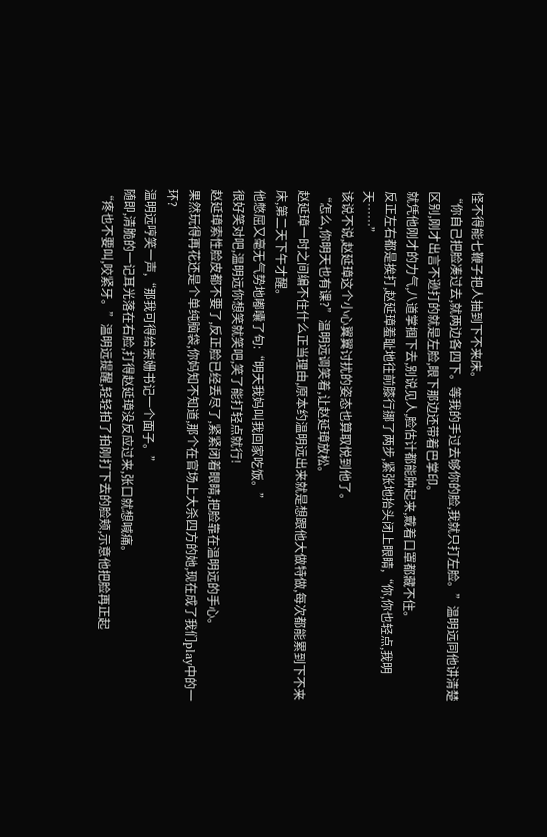怪不得能七鞭子把人抽到下不来床。
“你自己把脸凑过去,就两边各四下。等我的手过去够你的脸,我就只打左脸。”温明远同他讲清楚区别,刚才出言不逊打的就是左脸,眼下那边还带着巴掌印。
就凭他刚才的力气,八道掌掴下去,别说见人,脸估计都能肿起来,戴着口罩都藏不住。
反正左右都是挨打,赵延璋羞耻地往前膝行挪了两步,紧张地抬头闭上眼睛,“你,你也轻点,我明天……”
该说不说,赵延璋这个小心翼翼讨扰的姿态也算取悦到他了。
“怎么,你明天也有课?”温明远调笑着,让赵延璋放松。
赵延璋一时之间编不住什么正当理由,原本约温明远出来就是想跟他大做特做,每次都能累到下不来床,第二天下午才醒。
他憋屈又毫无气势地嘟囔了句:“明天我妈叫我回家吃饭。”
很好笑对吧,温明远你想笑就笑吧,笑了能打轻点就行!
赵延璋索性脸皮都不要了,反正脸已经丢尽了,紧紧闭着眼睛,把脸靠在温明远的手心。
果然玩得再花还是个单纯脑袋,你妈知不知道,那个在官场上大杀四方的她,现在成了我们play中的一环?
温明远哼笑一声,“那我可得给崇姗书记一个面子。”
随即,清脆的一记耳光落在右脸,打得赵延璋没反应过来,张口就想喊痛。
“疼也不要叫,咬紧牙。”温明远提醒,轻轻拍了拍刚打下去的脸颊,示意他把脸再正起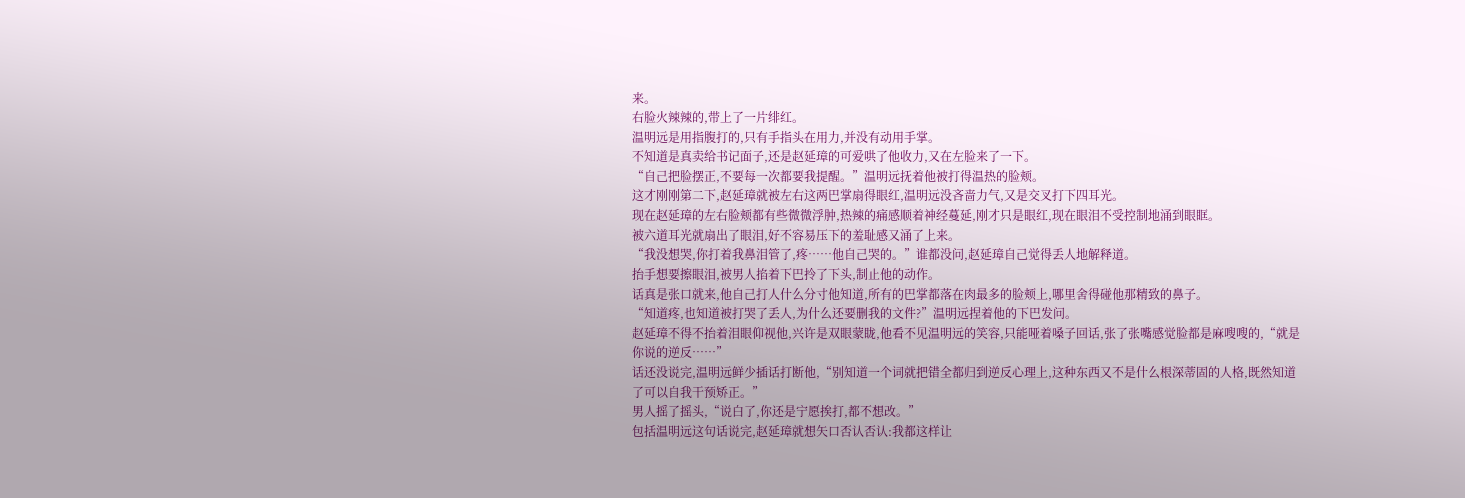来。
右脸火辣辣的,带上了一片绯红。
温明远是用指腹打的,只有手指头在用力,并没有动用手掌。
不知道是真卖给书记面子,还是赵延璋的可爱哄了他收力,又在左脸来了一下。
“自己把脸摆正,不要每一次都要我提醒。”温明远抚着他被打得温热的脸颊。
这才刚刚第二下,赵延璋就被左右这两巴掌扇得眼红,温明远没吝啬力气,又是交叉打下四耳光。
现在赵延璋的左右脸颊都有些微微浮肿,热辣的痛感顺着神经蔓延,刚才只是眼红,现在眼泪不受控制地涌到眼眶。
被六道耳光就扇出了眼泪,好不容易压下的羞耻感又涌了上来。
“我没想哭,你打着我鼻泪管了,疼……他自己哭的。”谁都没问,赵延璋自己觉得丢人地解释道。
抬手想要擦眼泪,被男人掐着下巴拎了下头,制止他的动作。
话真是张口就来,他自己打人什么分寸他知道,所有的巴掌都落在肉最多的脸颊上,哪里舍得碰他那精致的鼻子。
“知道疼,也知道被打哭了丢人,为什么还要删我的文件?”温明远捏着他的下巴发问。
赵延璋不得不抬着泪眼仰视他,兴许是双眼蒙眬,他看不见温明远的笑容,只能哑着嗓子回话,张了张嘴感觉脸都是麻嗖嗖的,“就是你说的逆反……”
话还没说完,温明远鲜少插话打断他,“别知道一个词就把错全都归到逆反心理上,这种东西又不是什么根深蒂固的人格,既然知道了可以自我干预矫正。”
男人摇了摇头,“说白了,你还是宁愿挨打,都不想改。”
包括温明远这句话说完,赵延璋就想矢口否认否认:我都这样让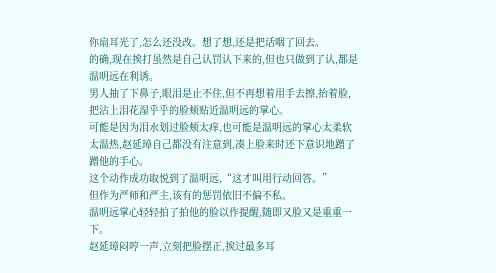你扇耳光了,怎么还没改。想了想,还是把话咽了回去。
的确,现在挨打虽然是自己认罚认下来的,但也只做到了认,都是温明远在利诱。
男人抽了下鼻子,眼泪是止不住,但不再想着用手去擦,抬着脸,把沾上泪花湿乎乎的脸颊贴近温明远的掌心。
可能是因为泪水划过脸颊太痒,也可能是温明远的掌心太柔软太温热,赵延璋自己都没有注意到,凑上脸来时还下意识地蹭了蹭他的手心。
这个动作成功取悦到了温明远,“这才叫用行动回答。”
但作为严师和严主,该有的惩罚依旧不偏不私。
温明远掌心轻轻拍了拍他的脸以作提醒,随即又脸又是重重一下。
赵延璋闷哼一声,立刻把脸摆正,挨过最多耳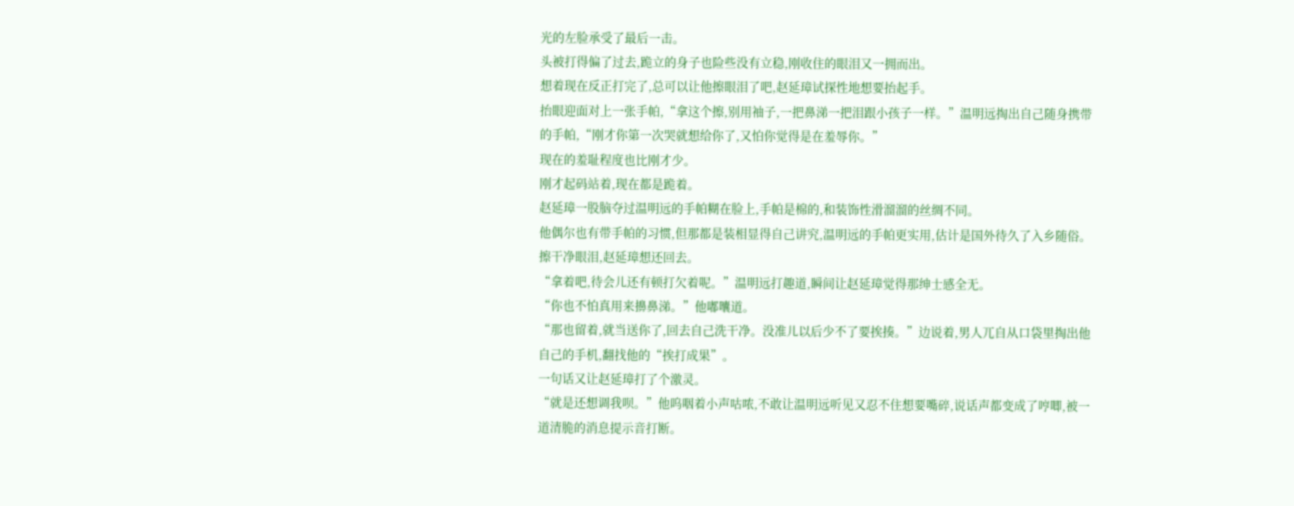光的左脸承受了最后一击。
头被打得偏了过去,跪立的身子也险些没有立稳,刚收住的眼泪又一拥而出。
想着现在反正打完了,总可以让他擦眼泪了吧,赵延璋试探性地想要抬起手。
抬眼迎面对上一张手帕,“拿这个擦,别用袖子,一把鼻涕一把泪跟小孩子一样。”温明远掏出自己随身携带的手帕,“刚才你第一次哭就想给你了,又怕你觉得是在羞辱你。”
现在的羞耻程度也比刚才少。
刚才起码站着,现在都是跪着。
赵延璋一股脑夺过温明远的手帕糊在脸上,手帕是棉的,和装饰性滑溜溜的丝绸不同。
他偶尔也有带手帕的习惯,但那都是装相显得自己讲究,温明远的手帕更实用,估计是国外待久了入乡随俗。
擦干净眼泪,赵延璋想还回去。
“拿着吧,待会儿还有顿打欠着呢。”温明远打趣道,瞬间让赵延璋觉得那绅士感全无。
“你也不怕真用来擤鼻涕。”他嘟囔道。
“那也留着,就当送你了,回去自己洗干净。没准儿以后少不了要挨揍。”边说着,男人兀自从口袋里掏出他自己的手机,翻找他的“挨打成果”。
一句话又让赵延璋打了个激灵。
“就是还想调我呗。”他呜咽着小声咕哝,不敢让温明远听见又忍不住想要嘴碎,说话声都变成了哼唧,被一道清脆的消息提示音打断。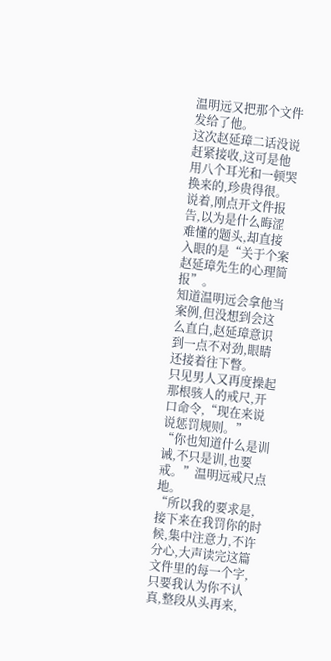温明远又把那个文件发给了他。
这次赵延璋二话没说赶紧接收,这可是他用八个耳光和一顿哭换来的,珍贵得很。
说着,刚点开文件报告,以为是什么晦涩难懂的题头,却直接入眼的是“关于个案赵延璋先生的心理简报”。
知道温明远会拿他当案例,但没想到会这么直白,赵延璋意识到一点不对劲,眼睛还接着往下瞥。
只见男人又再度操起那根骇人的戒尺,开口命令,“现在来说说惩罚规则。”
“你也知道什么是训诫,不只是训,也要戒。”温明远戒尺点地。
“所以我的要求是,接下来在我罚你的时候,集中注意力,不许分心,大声读完这篇文件里的每一个字,只要我认为你不认真,整段从头再来,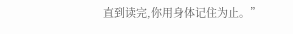直到读完,你用身体记住为止。”